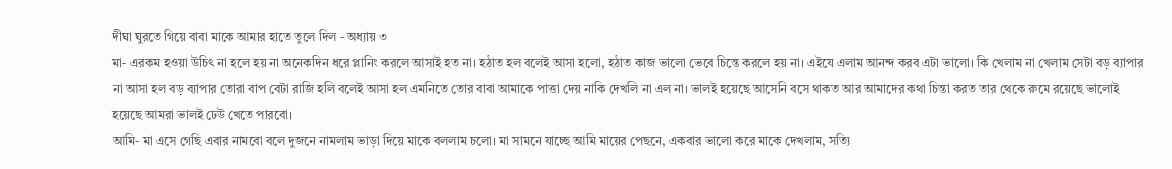দীঘা ঘুরতে গিয়ে বাবা মাকে আমার হাতে তুলে দিল - অধ্যায় ৩
মা- এরকম হওয়া উচিৎ না হলে হয় না অনেকদিন ধরে প্লানিং করলে আসাই হত না। হঠাত হল বলেই আসা হলো, হঠাত কাজ ভালো ভেবে চিন্তে করলে হয় না। এইযে এলাম আনন্দ করব এটা ভালো। কি খেলাম না খেলাম সেটা বড় ব্যাপার না আসা হল বড় ব্যাপার তোরা বাপ বেটা রাজি হলি বলেই আসা হল এমনিতে তোর বাবা আমাকে পাত্তা দেয় নাকি দেখলি না এল না। ভালই হয়েছে আসেনি বসে থাকত আর আমাদের কথা চিন্তা করত তার থেকে রুমে রয়েছে ভালোই হয়েছে আমরা ভালই ঢেউ খেতে পারবো।
আমি- মা এসে গেছি এবার নামবো বলে দুজনে নামলাম ভাড়া দিয়ে মাকে বললাম চলো। মা সামনে যাচ্ছে আমি মায়ের পেছনে, একবার ভালো করে মাকে দেখলাম, সত্যি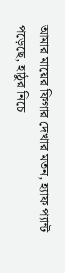আমার মায়ের ফিগার দেখার মতন, হ্যাফ প্যান্ট পড়েছে, হাঠুর নিচে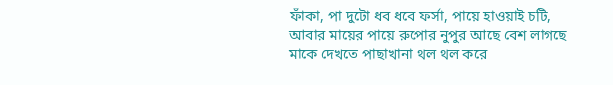ফাঁকা, পা দুটো ধব ধবে ফর্সা, পায়ে হাওয়াই চটি, আবার মায়ের পায়ে রুপোর নুপুর আছে বেশ লাগছে মাকে দেখতে পাছাখানা থল থল করে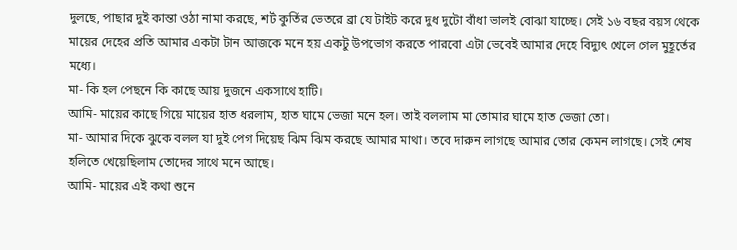দুলছে, পাছার দুই কান্তা ওঠা নামা করছে, শর্ট কুর্তির ভেতরে ব্রা যে টাইট করে দুধ দুটো বাঁধা ভালই বোঝা যাচ্ছে। সেই ১৬ বছর বয়স থেকে মায়ের দেহের প্রতি আমার একটা টান আজকে মনে হয় একটু উপভোগ করতে পারবো এটা ভেবেই আমার দেহে বিদ্যুৎ খেলে গেল মুহূর্তের মধ্যে।
মা- কি হল পেছনে কি কাছে আয় দুজনে একসাথে হাটি।
আমি- মায়ের কাছে গিয়ে মায়ের হাত ধরলাম, হাত ঘামে ভেজা মনে হল। তাই বললাম মা তোমার ঘামে হাত ভেজা তো।
মা- আমার দিকে ঝুকে বলল যা দুই পেগ দিয়েছ ঝিম ঝিম করছে আমার মাথা। তবে দারুন লাগছে আমার তোর কেমন লাগছে। সেই শেষ হলিতে খেয়েছিলাম তোদের সাথে মনে আছে।
আমি- মায়ের এই কথা শুনে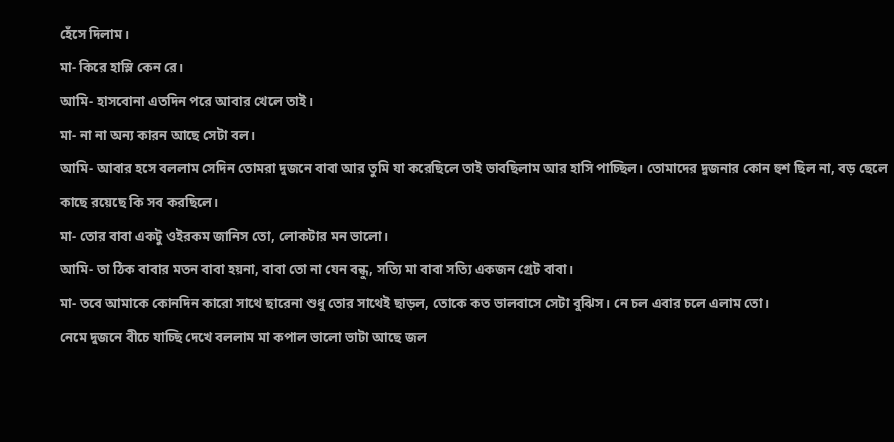হেঁসে দিলাম।
মা- কিরে হাস্লি কেন রে।
আমি- হাসবোনা এতদিন পরে আবার খেলে তাই।
মা- না না অন্য কারন আছে সেটা বল।
আমি- আবার হসে বললাম সেদিন তোমরা দুজনে বাবা আর তুমি যা করেছিলে তাই ভাবছিলাম আর হাসি পাচ্ছিল। তোমাদের দুজনার কোন হুশ ছিল না, বড় ছেলে কাছে রয়েছে কি সব করছিলে।
মা- তোর বাবা একটু ওইরকম জানিস তো, লোকটার মন ভালো।
আমি- তা ঠিক বাবার মতন বাবা হয়না, বাবা তো না যেন বন্ধু, সত্যি মা বাবা সত্যি একজন গ্রেট বাবা।
মা- তবে আমাকে কোনদিন কারো সাথে ছারেনা শুধু তোর সাথেই ছাড়ল, তোকে কত ভালবাসে সেটা বুঝিস। নে চল এবার চলে এলাম তো।
নেমে দুজনে বীচে যাচ্ছি দেখে বললাম মা কপাল ভালো ভাটা আছে জল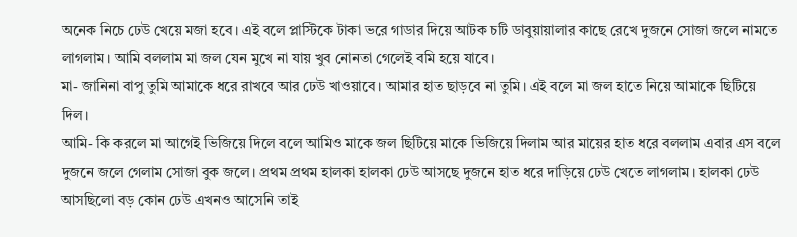অনেক নিচে ঢেউ খেয়ে মজা হবে। এই বলে প্লাস্টিকে টাকা ভরে গাডার দিয়ে আটক চটি ডাবুয়ায়ালার কাছে রেখে দুজনে সোজা জলে নামতে লাগলাম। আমি বললাম মা জল যেন মুখে না যায় খুব নোনতা গেলেই বমি হয়ে যাবে।
মা- জানিনা বাপু তুমি আমাকে ধরে রাখবে আর ঢেউ খাওয়াবে। আমার হাত ছাড়বে না তুমি। এই বলে মা জল হাতে নিয়ে আমাকে ছিটিয়ে দিল।
আমি- কি করলে মা আগেই ভিজিয়ে দিলে বলে আমিও মাকে জল ছিটিয়ে মাকে ভিজিয়ে দিলাম আর মায়ের হাত ধরে বললাম এবার এস বলে দুজনে জলে গেলাম সোজা বুক জলে। প্রথম প্রথম হালকা হালকা ঢেউ আসছে দুজনে হাত ধরে দাড়িয়ে ঢেউ খেতে লাগলাম। হালকা ঢেউ আসছিলো বড় কোন ঢেউ এখনও আসেনি তাই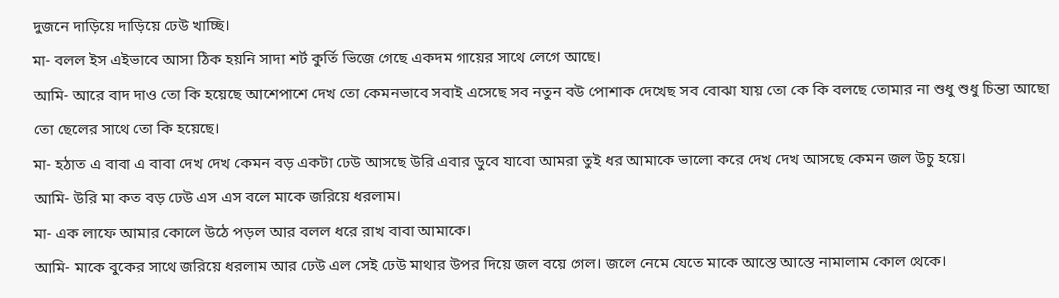দুজনে দাড়িয়ে দাড়িয়ে ঢেউ খাচ্ছি।
মা- বলল ইস এইভাবে আসা ঠিক হয়নি সাদা শর্ট কুর্তি ভিজে গেছে একদম গায়ের সাথে লেগে আছে।
আমি- আরে বাদ দাও তো কি হয়েছে আশেপাশে দেখ তো কেমনভাবে সবাই এসেছে সব নতুন বউ পোশাক দেখেছ সব বোঝা যায় তো কে কি বলছে তোমার না শুধু শুধু চিন্তা আছো তো ছেলের সাথে তো কি হয়েছে।
মা- হঠাত এ বাবা এ বাবা দেখ দেখ কেমন বড় একটা ঢেউ আসছে উরি এবার ডুবে যাবো আমরা তুই ধর আমাকে ভালো করে দেখ দেখ আসছে কেমন জল উচু হয়ে।
আমি- উরি মা কত বড় ঢেউ এস এস বলে মাকে জরিয়ে ধরলাম।
মা- এক লাফে আমার কোলে উঠে পড়ল আর বলল ধরে রাখ বাবা আমাকে।
আমি- মাকে বুকের সাথে জরিয়ে ধরলাম আর ঢেউ এল সেই ঢেউ মাথার উপর দিয়ে জল বয়ে গেল। জলে নেমে যেতে মাকে আস্তে আস্তে নামালাম কোল থেকে।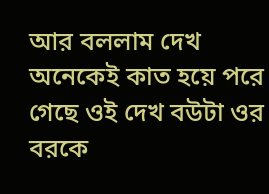আর বললাম দেখ অনেকেই কাত হয়ে পরে গেছে ওই দেখ বউটা ওর বরকে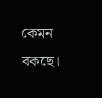কেমন বকছে।